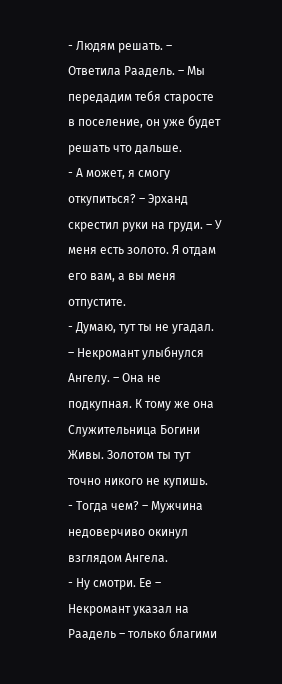- Людям решать. – Ответила Раадель. – Мы передадим тебя старосте в поселение, он уже будет решать что дальше.
- А может, я смогу откупиться? – Эрханд скрестил руки на груди. – У меня есть золото. Я отдам его вам, а вы меня отпустите.
- Думаю, тут ты не угадал. – Некромант улыбнулся Ангелу. – Она не подкупная. К тому же она Служительница Богини Живы. Золотом ты тут точно никого не купишь.
- Тогда чем? – Мужчина недоверчиво окинул взглядом Ангела.
- Ну смотри. Ее – Некромант указал на Раадель – только благими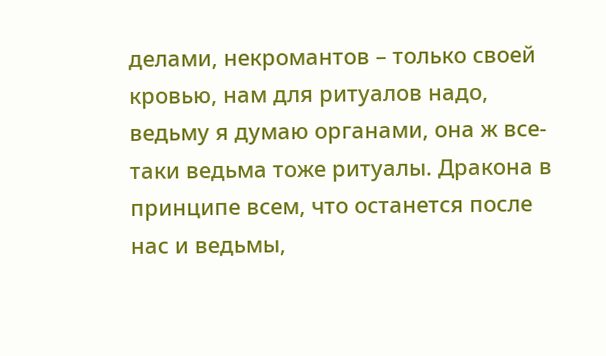делами, некромантов – только своей кровью, нам для ритуалов надо, ведьму я думаю органами, она ж все-таки ведьма тоже ритуалы. Дракона в принципе всем, что останется после нас и ведьмы,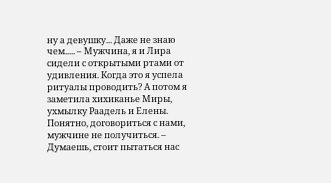ну а девушку... Даже не знаю чем..... – Мужчина, я и Лира сидели с открытыми ртами от удивления. Когда это я успела ритуалы проводить? А потом я заметила хихиканье Миры, ухмылку Раадель и Елены. Понятно, договориться с нами, мужчине не получиться. – Думаешь, стоит пытаться нас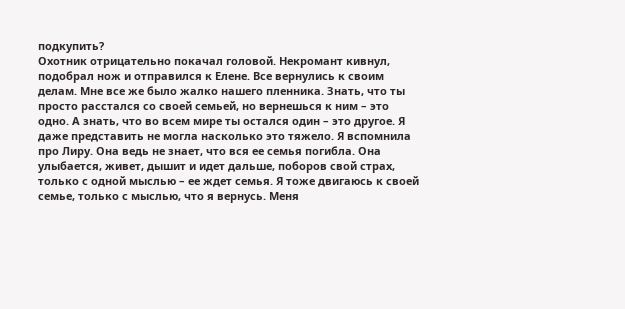подкупить?
Охотник отрицательно покачал головой. Некромант кивнул, подобрал нож и отправился к Елене. Все вернулись к своим делам. Мне все же было жалко нашего пленника. Знать, что ты просто расстался со своей семьей, но вернешься к ним – это одно. А знать, что во всем мире ты остался один – это другое. Я даже представить не могла насколько это тяжело. Я вспомнила про Лиру. Она ведь не знает, что вся ее семья погибла. Она улыбается, живет, дышит и идет дальше, поборов свой страх, только с одной мыслью – ее ждет семья. Я тоже двигаюсь к своей семье, только с мыслью, что я вернусь. Меня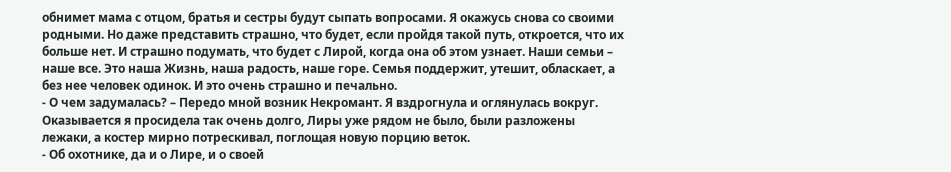обнимет мама с отцом, братья и сестры будут сыпать вопросами. Я окажусь снова со своими родными. Но даже представить страшно, что будет, если пройдя такой путь, откроется, что их больше нет. И страшно подумать, что будет с Лирой, когда она об этом узнает. Наши семьи – наше все. Это наша Жизнь, наша радость, наше горе. Семья поддержит, утешит, обласкает, а без нее человек одинок. И это очень страшно и печально.
- О чем задумалась? – Передо мной возник Некромант. Я вздрогнула и оглянулась вокруг. Оказывается я просидела так очень долго, Лиры уже рядом не было, были разложены лежаки, а костер мирно потрескивал, поглощая новую порцию веток.
- Об охотнике, да и о Лире, и о своей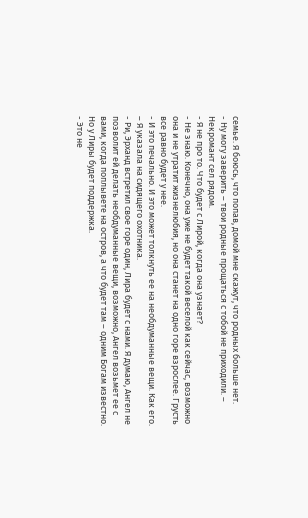семье. Я боюсь, что попав, домой мне скажут, что родных больше нет.
- Ну могу заверить – твои родные прощаться с тобой не приходили. – Некромант сел рядом.
- Я не про то. Что будет с Лирой, когда она узнает?
- Не знаю. Конечно, она уже не будет такой веселой как сейчас, возможно она и не утратит жизнелюбия, но она станет на одно горе взрослее. Грусть все равно будет у нее.
- И это печально. И это может толкнуть ее на необдуманные вещи. Как его. – Я указала на сидящего охотника.
- Ри, Эрханд встретил свое горе один, Лира будет с нами. Я думаю, Ангел не позволит ей делать необдуманные вещи, возможно, Ангел возьмет ее с вами, когда поплывете на остров, а что будет там – одним Богам известно. Но у Лиры будет поддержка.
- Это не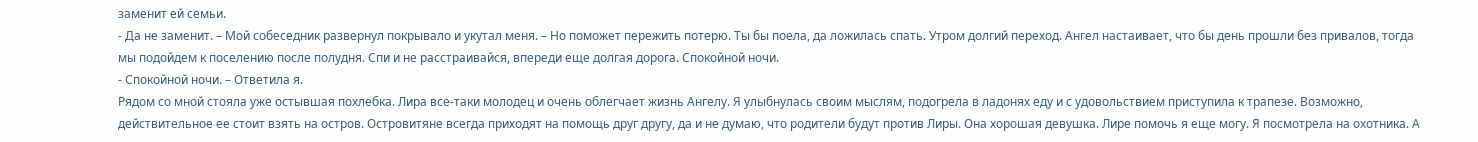заменит ей семьи.
- Да не заменит. – Мой собеседник развернул покрывало и укутал меня. – Но поможет пережить потерю. Ты бы поела, да ложилась спать. Утром долгий переход. Ангел настаивает, что бы день прошли без привалов, тогда мы подойдем к поселению после полудня. Спи и не расстраивайся, впереди еще долгая дорога. Спокойной ночи.
- Спокойной ночи. – Ответила я.
Рядом со мной стояла уже остывшая похлебка. Лира все-таки молодец и очень облегчает жизнь Ангелу. Я улыбнулась своим мыслям, подогрела в ладонях еду и с удовольствием приступила к трапезе. Возможно, действительное ее стоит взять на остров. Островитяне всегда приходят на помощь друг другу, да и не думаю, что родители будут против Лиры. Она хорошая девушка. Лире помочь я еще могу. Я посмотрела на охотника. А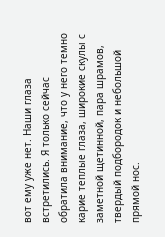вот ему уже нет. Наши глаза встретились. Я только сейчас обратила внимание, что у него темно карие теплые глаза, широкие скулы с заметной щетинной, пара шрамов, твердый подбородок и небольшой прямой нос.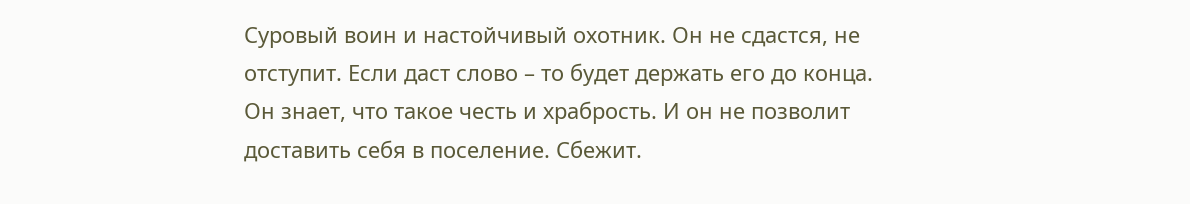Суровый воин и настойчивый охотник. Он не сдастся, не отступит. Если даст слово – то будет держать его до конца. Он знает, что такое честь и храбрость. И он не позволит доставить себя в поселение. Сбежит.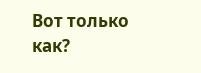Вот только как?